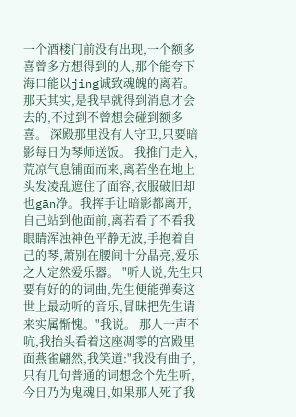一个酒楼门前没有出现,一个额多喜曾多方想得到的人,那个能夸下海口能以jing诚致魂魄的离若。 那天其实,是我早就得到消息才会去的,不过到不曾想会碰到额多喜。 深殿那里没有人守卫,只要暗影每日为琴师送饭。 我推门走入,荒凉气息铺面而来,离若坐在地上头发凌乱遮住了面容,衣服破旧却也gān净。我挥手让暗影都离开,自己站到他面前,离若看了不看我眼睛浑浊神色平静无波,手抱着自己的琴,萧别在腰间十分晶亮,爱乐之人定然爱乐器。 "听人说,先生只要有好的的词曲,先生便能弹奏这世上最动听的音乐,冒昧把先生请来实属惭愧。"我说。 那人一声不吭,我抬头看着这座凋零的宫殿里面燕雀翩然,我笑道:"我没有曲子,只有几句普通的词想念个先生听,今日乃为鬼魂日,如果那人死了我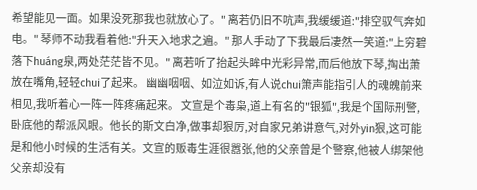希望能见一面。如果没死那我也就放心了。" 离若仍旧不吭声,我缓缓道:"排空驭气奔如电。" 琴师不动我看着他:"升天入地求之遍。" 那人手动了下我最后凄然一笑道:"上穷碧落下huáng泉,两处茫茫皆不见。" 离若听了抬起头眸中光彩异常,而后他放下琴,掏出萧放在嘴角,轻轻chui了起来。 幽幽咽咽、如泣如诉,有人说chui箫声能指引人的魂魄前来相见,我听着心一阵一阵疼痛起来。 文宣是个毒枭,道上有名的"银狐",我是个国际刑警,卧底他的帮派风眼。他长的斯文白净,做事却狠厉,对自家兄弟讲意气,对外yin狠,这可能是和他小时候的生活有关。文宣的贩毒生涯很嚣张,他的父亲曾是个警察,他被人绑架他父亲却没有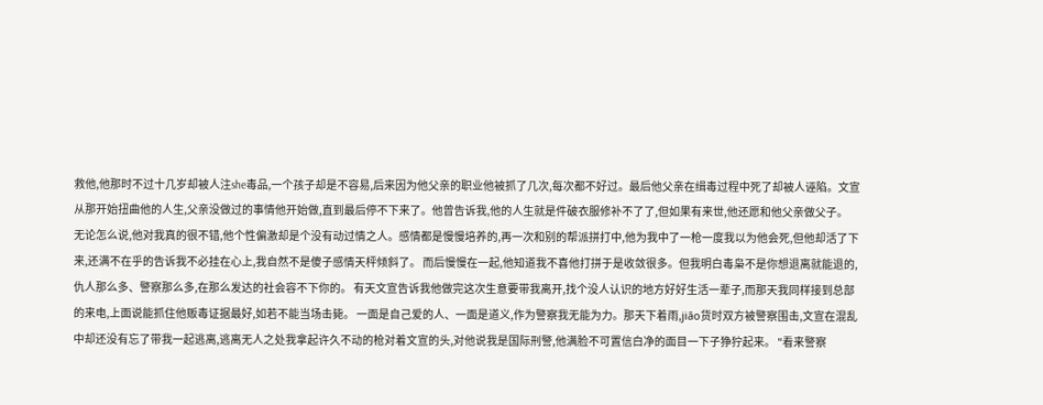救他,他那时不过十几岁却被人注she毒品,一个孩子却是不容易,后来因为他父亲的职业他被抓了几次,每次都不好过。最后他父亲在缉毒过程中死了却被人诬陷。文宣从那开始扭曲他的人生,父亲没做过的事情他开始做,直到最后停不下来了。他曾告诉我,他的人生就是件破衣服修补不了了,但如果有来世,他还愿和他父亲做父子。 无论怎么说,他对我真的很不错,他个性偏激却是个没有动过情之人。感情都是慢慢培养的,再一次和别的帮派拼打中,他为我中了一枪一度我以为他会死,但他却活了下来,还满不在乎的告诉我不必挂在心上,我自然不是傻子感情天枰倾斜了。 而后慢慢在一起,他知道我不喜他打拼于是收敛很多。但我明白毒枭不是你想退离就能退的,仇人那么多、警察那么多,在那么发达的社会容不下你的。 有天文宣告诉我他做完这次生意要带我离开,找个没人认识的地方好好生活一辈子,而那天我同样接到总部的来电,上面说能抓住他贩毒证据最好,如若不能当场击毙。 一面是自己爱的人、一面是道义,作为警察我无能为力。那天下着雨,jiāo货时双方被警察围击,文宣在混乱中却还没有忘了带我一起逃离,逃离无人之处我拿起许久不动的枪对着文宣的头,对他说我是国际刑警,他满脸不可置信白净的面目一下子狰狞起来。 "看来警察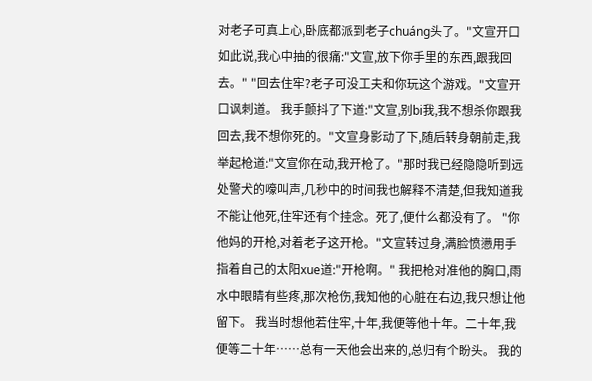对老子可真上心,卧底都派到老子chuáng头了。"文宣开口如此说,我心中抽的很痛:"文宣,放下你手里的东西,跟我回去。" "回去住牢?老子可没工夫和你玩这个游戏。"文宣开口讽刺道。 我手颤抖了下道:"文宣,别bi我,我不想杀你跟我回去,我不想你死的。"文宣身影动了下,随后转身朝前走,我举起枪道:"文宣你在动,我开枪了。"那时我已经隐隐听到远处警犬的嚎叫声,几秒中的时间我也解释不清楚,但我知道我不能让他死,住牢还有个挂念。死了,便什么都没有了。 "你他妈的开枪,对着老子这开枪。"文宣转过身,满脸愤懑用手指着自己的太阳xue道:"开枪啊。" 我把枪对准他的胸口,雨水中眼睛有些疼,那次枪伤,我知他的心脏在右边,我只想让他留下。 我当时想他若住牢,十年,我便等他十年。二十年,我便等二十年……总有一天他会出来的,总归有个盼头。 我的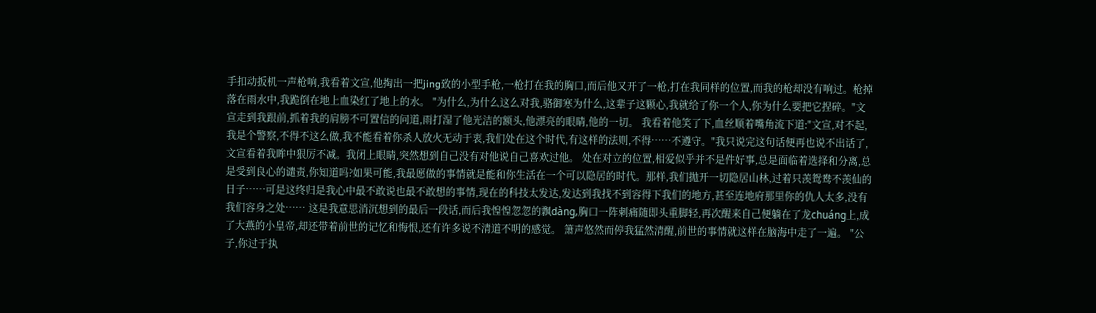手扣动扳机一声枪响,我看着文宣,他掏出一把jing致的小型手枪,一枪打在我的胸口,而后他又开了一枪,打在我同样的位置,而我的枪却没有响过。枪掉落在雨水中,我跪倒在地上血染红了地上的水。 "为什么,为什么这么对我,骆御寒为什么,这辈子这颗心,我就给了你一个人,你为什么要把它捏碎。"文宣走到我跟前,抓着我的肩膀不可置信的问道,雨打湿了他光洁的额头,他漂亮的眼睛,他的一切。 我看着他笑了下,血丝顺着嘴角流下道:"文宣,对不起,我是个警察,不得不这么做,我不能看着你杀人放火无动于衷,我们处在这个时代,有这样的法则,不得……不遵守。"我只说完这句话便再也说不出话了,文宣看着我眸中狠厉不减。我闭上眼睛,突然想到自己没有对他说自己喜欢过他。 处在对立的位置,相爱似乎并不是件好事,总是面临着选择和分离,总是受到良心的谴责,你知道吗?如果可能,我最愿做的事情就是能和你生活在一个可以隐居的时代。那样,我们抛开一切隐居山林,过着只羡鸳鸯不羡仙的日子……可是这终归是我心中最不敢说也最不敢想的事情,现在的科技太发达,发达到我找不到容得下我们的地方,甚至连地府那里你的仇人太多,没有我们容身之处…… 这是我意思消沉想到的最后一段话,而后我惶惶忽忽的飘dàng,胸口一阵刺痛随即头重脚轻,再次醒来自己便躺在了龙chuáng上,成了大燕的小皇帝,却还带着前世的记忆和悔恨,还有许多说不清道不明的感觉。 箫声悠然而停我猛然清醒,前世的事情就这样在脑海中走了一遍。 "公子,你过于执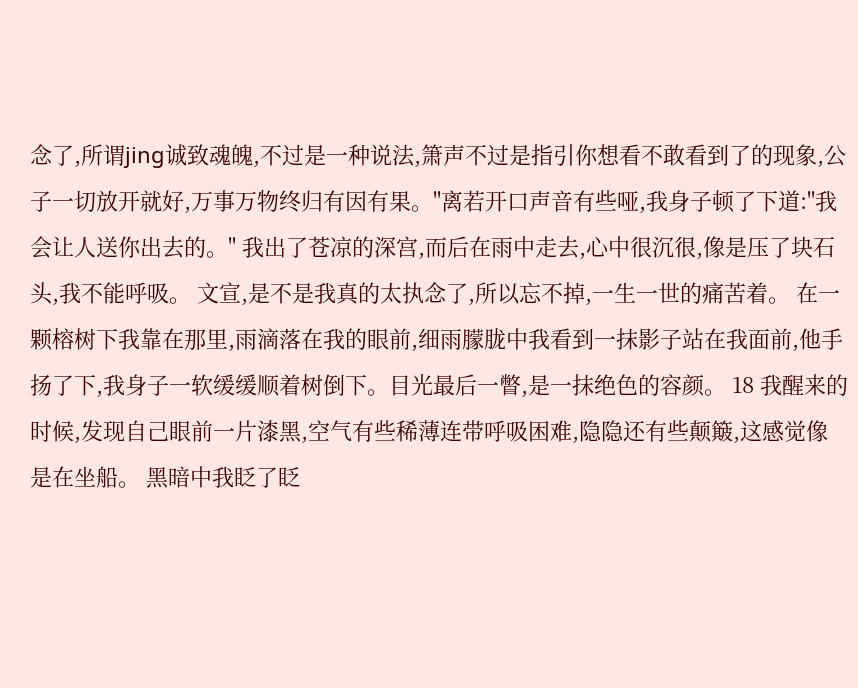念了,所谓jing诚致魂魄,不过是一种说法,箫声不过是指引你想看不敢看到了的现象,公子一切放开就好,万事万物终归有因有果。"离若开口声音有些哑,我身子顿了下道:"我会让人送你出去的。" 我出了苍凉的深宫,而后在雨中走去,心中很沉很,像是压了块石头,我不能呼吸。 文宣,是不是我真的太执念了,所以忘不掉,一生一世的痛苦着。 在一颗榕树下我靠在那里,雨滴落在我的眼前,细雨朦胧中我看到一抹影子站在我面前,他手扬了下,我身子一软缓缓顺着树倒下。目光最后一瞥,是一抹绝色的容颜。 18 我醒来的时候,发现自己眼前一片漆黑,空气有些稀薄连带呼吸困难,隐隐还有些颠簸,这感觉像是在坐船。 黑暗中我眨了眨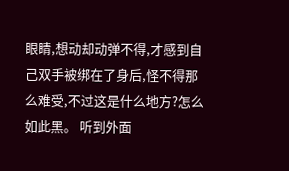眼睛,想动却动弹不得,才感到自己双手被绑在了身后,怪不得那么难受,不过这是什么地方?怎么如此黑。 听到外面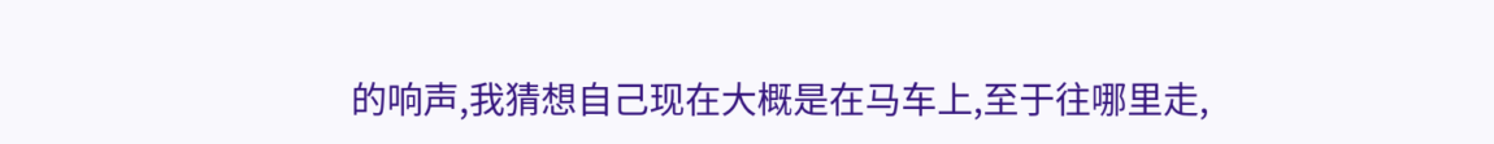的响声,我猜想自己现在大概是在马车上,至于往哪里走,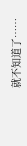就不知道了……